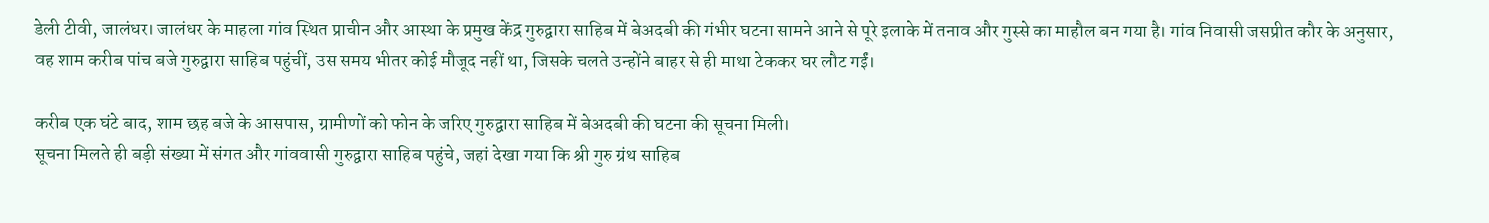डेली टीवी, जालंधर। जालंधर के माहला गांव स्थित प्राचीन और आस्था के प्रमुख केंद्र गुरुद्वारा साहिब में बेअदबी की गंभीर घटना सामने आने से पूरे इलाके में तनाव और गुस्से का माहौल बन गया है। गांव निवासी जसप्रीत कौर के अनुसार, वह शाम करीब पांच बजे गुरुद्वारा साहिब पहुंचीं, उस समय भीतर कोई मौजूद नहीं था, जिसके चलते उन्होंने बाहर से ही माथा टेककर घर लौट गईं।

करीब एक घंटे बाद, शाम छह बजे के आसपास, ग्रामीणों को फोन के जरिए गुरुद्वारा साहिब में बेअदबी की घटना की सूचना मिली।
सूचना मिलते ही बड़ी संख्या में संगत और गांववासी गुरुद्वारा साहिब पहुंचे, जहां देखा गया कि श्री गुरु ग्रंथ साहिब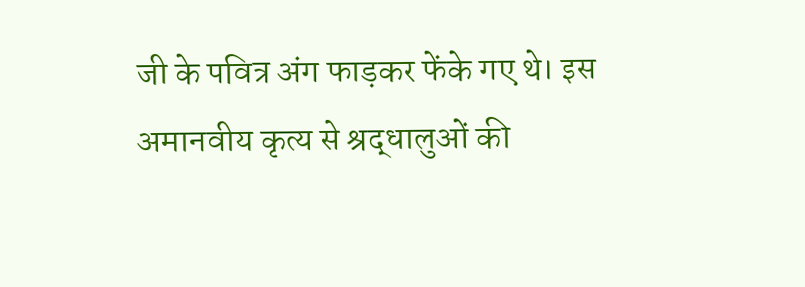जी के पवित्र अंग फाड़कर फेंके गए थे। इस अमानवीय कृत्य से श्रद्धालुओं की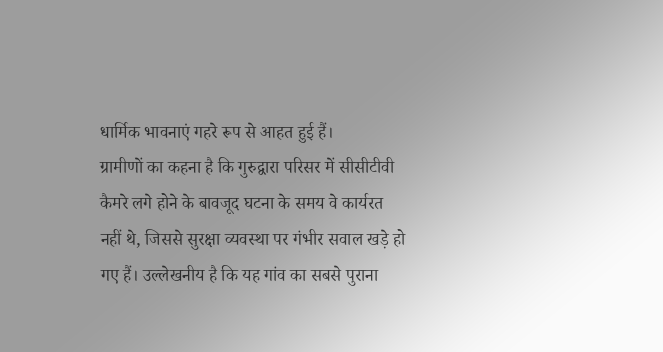धार्मिक भावनाएं गहरे रूप से आहत हुई हैं।
ग्रामीणों का कहना है कि गुरुद्वारा परिसर में सीसीटीवी कैमरे लगे होने के बावजूद घटना के समय वे कार्यरत नहीं थे, जिससे सुरक्षा व्यवस्था पर गंभीर सवाल खड़े हो गए हैं। उल्लेखनीय है कि यह गांव का सबसे पुराना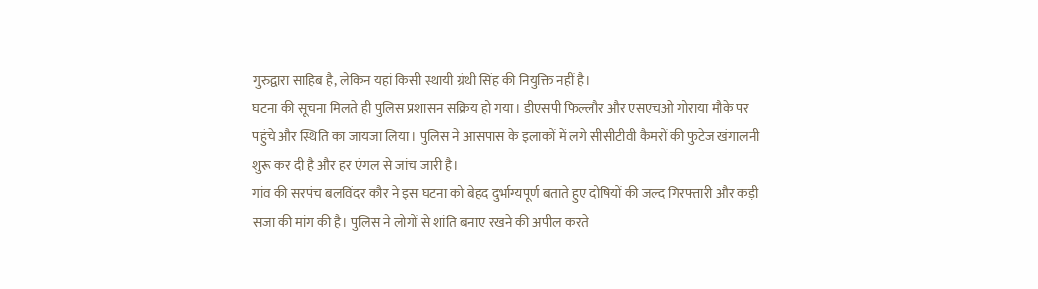गुरुद्वारा साहिब है, लेकिन यहां किसी स्थायी ग्रंथी सिंह की नियुक्ति नहीं है।
घटना की सूचना मिलते ही पुलिस प्रशासन सक्रिय हो गया। डीएसपी फिल्लौर और एसएचओ गोराया मौके पर पहुंचे और स्थिति का जायजा लिया। पुलिस ने आसपास के इलाकों में लगे सीसीटीवी कैमरों की फुटेज खंगालनी शुरू कर दी है और हर एंगल से जांच जारी है।
गांव की सरपंच बलविंदर कौर ने इस घटना को बेहद दुर्भाग्यपूर्ण बताते हुए दोषियों की जल्द गिरफ्तारी और कड़ी सजा की मांग की है। पुलिस ने लोगों से शांति बनाए रखने की अपील करते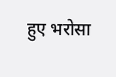हुए भरोसा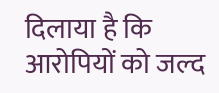दिलाया है कि आरोपियों को जल्द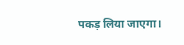पकड़ लिया जाएगा।